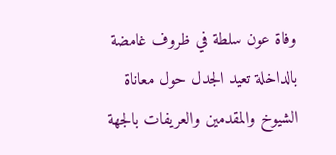وفاة عون سلطة في ظروف غامضة بالداخلة تعيد الجدل حول معاناة الشيوخ والمقدمين والعريفات بالجهة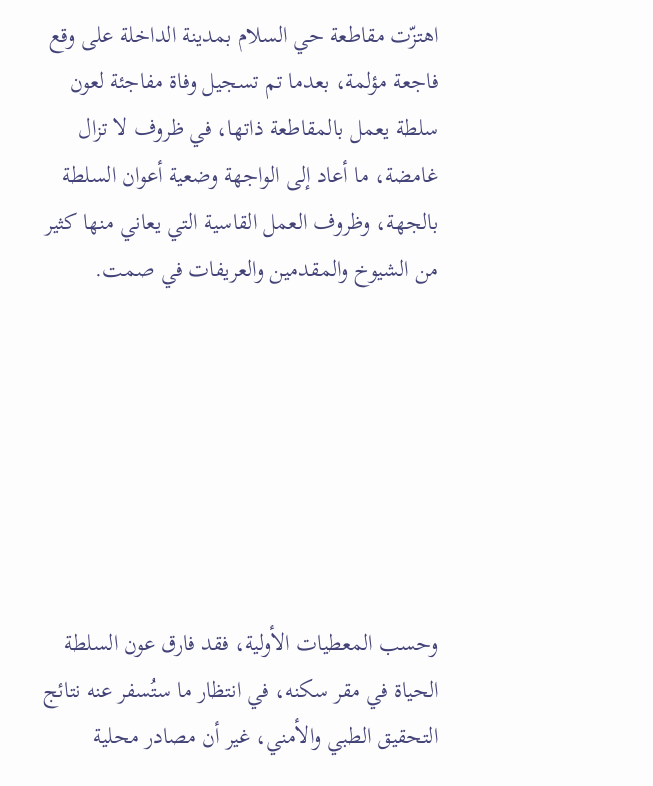اهتزّت مقاطعة حي السلام بمدينة الداخلة على وقع فاجعة مؤلمة، بعدما تم تسجيل وفاة مفاجئة لعون سلطة يعمل بالمقاطعة ذاتها، في ظروف لا تزال غامضة، ما أعاد إلى الواجهة وضعية أعوان السلطة بالجهة، وظروف العمل القاسية التي يعاني منها كثير من الشيوخ والمقدمين والعريفات في صمت.







وحسب المعطيات الأولية، فقد فارق عون السلطة الحياة في مقر سكنه، في انتظار ما ستُسفر عنه نتائج التحقيق الطبي والأمني، غير أن مصادر محلية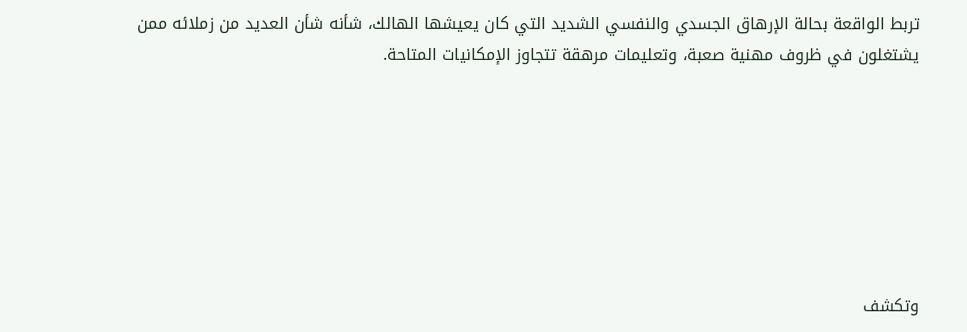تربط الواقعة بحالة الإرهاق الجسدي والنفسي الشديد التي كان يعيشها الهالك، شأنه شأن العديد من زملائه ممن يشتغلون في ظروف مهنية صعبة، وتعليمات مرهقة تتجاوز الإمكانيات المتاحة.







وتكشف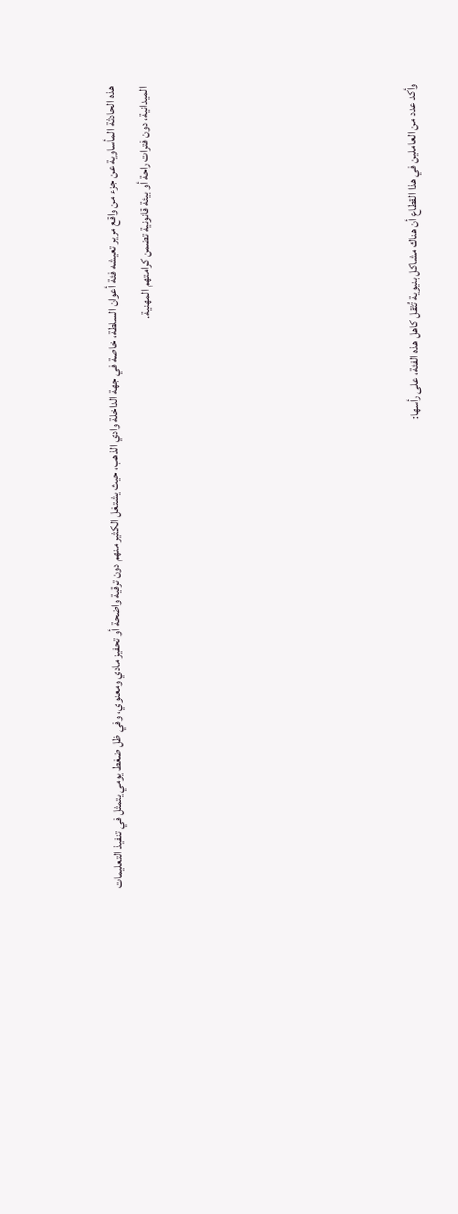هذه الحادثة المأساوية عن جزء من واقع مرير تعيشه فئة أعوان السلطة، خاصة في جهة الداخلة وادي الذهب، حيث يشتغل الكثير منهم دون ترقية واضحة أو تحفيز مادي ومعنوي، وفي ظل ضغط يومي يتمثل في تنفيذ التعليمات الميدانية، دون فترات راحة أو بيئة قانونية تضمن كرامتهم المهنية.







وأكد عدد من العاملين في هذا القطاع أن هناك مشاكل بنيوية تُثقل كاهل هذه الفئة، على رأسها: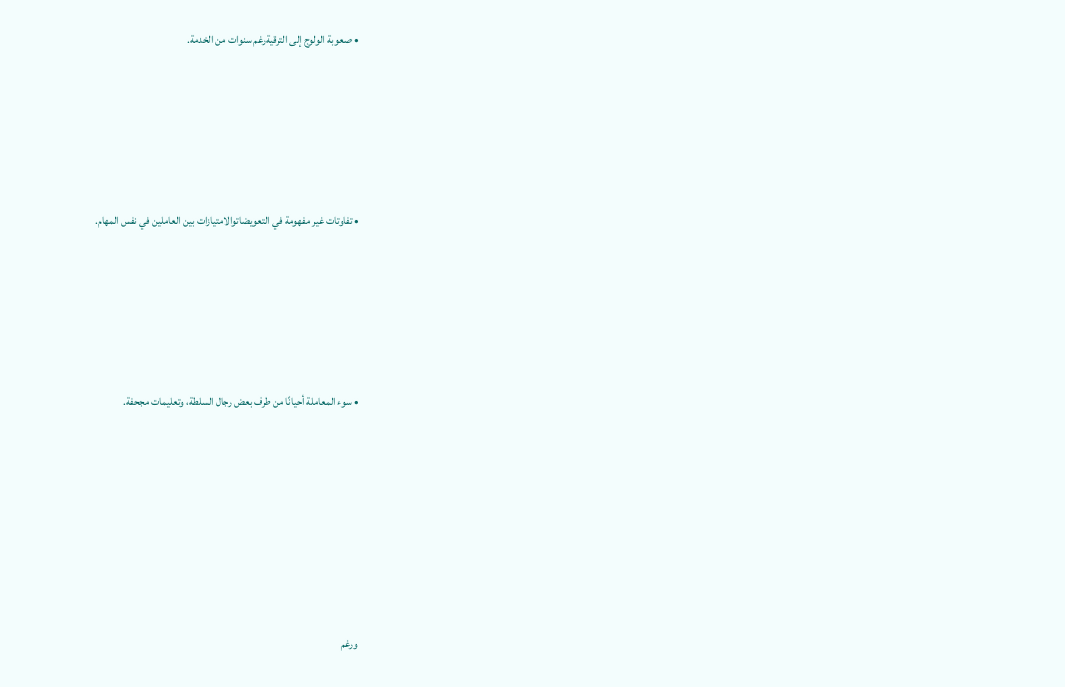• صعوبة الولوج إلى الترقيةرغم سنوات من الخدمة.





• تفاوتات غير مفهومة في التعويضاتوالامتيازات بين العاملين في نفس المهام.





• سوء المعاملة أحيانًا من طرف بعض رجال السلطة، وتعليمات مجحفة.







ورغم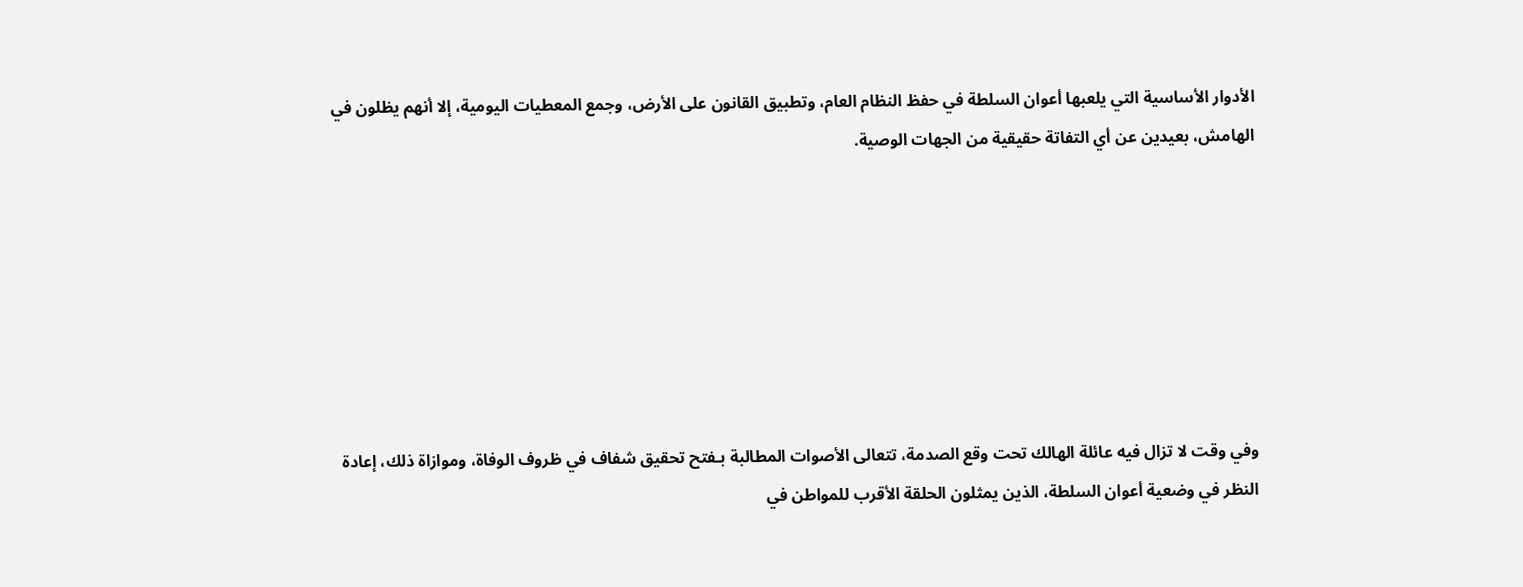الأدوار الأساسية التي يلعبها أعوان السلطة في حفظ النظام العام، وتطبيق القانون على الأرض، وجمع المعطيات اليومية، إلا أنهم يظلون في الهامش، بعيدين عن أي التفاتة حقيقية من الجهات الوصية.







وفي وقت لا تزال فيه عائلة الهالك تحت وقع الصدمة، تتعالى الأصوات المطالبة بـفتح تحقيق شفاف في ظروف الوفاة، وموازاة ذلك، إعادة النظر في وضعية أعوان السلطة، الذين يمثلون الحلقة الأقرب للمواطن في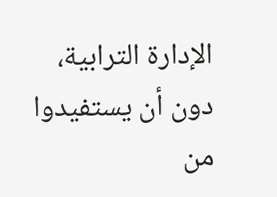الإدارة الترابية، دون أن يستفيدوا من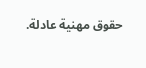حقوق مهنية عادلة.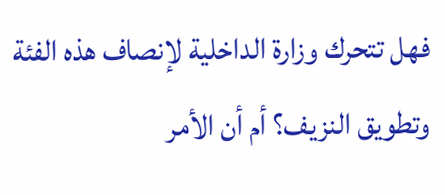فهل تتحرك وزارة الداخلية لإنصاف هذه الفئة وتطويق النزيف؟ أم أن الأمر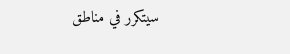سيتكرر في مناطق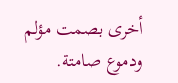أخرى بصمت مؤلم ودموع صامتة.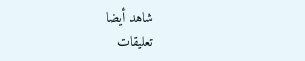شاهد أيضا
تعليقات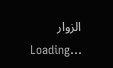الزوار
Loading...